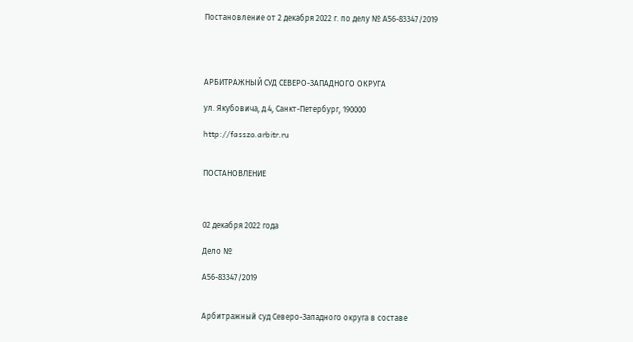Постановление от 2 декабря 2022 г. по делу № А56-83347/2019




АРБИТРАЖНЫЙ СУД СЕВЕРО-ЗАПАДНОГО ОКРУГА

ул. Якубовича, д.4, Санкт-Петербург, 190000

http://fasszo.arbitr.ru


ПОСТАНОВЛЕНИЕ



02 декабря 2022 года

Дело №

А56-83347/2019


Арбитражный суд Северо-Западного округа в составе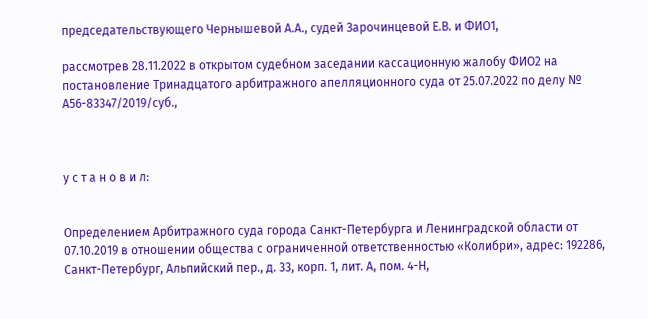председательствующего Чернышевой А.А., судей Зарочинцевой Е.В. и ФИО1,

рассмотрев 28.11.2022 в открытом судебном заседании кассационную жалобу ФИО2 на постановление Тринадцатого арбитражного апелляционного суда от 25.07.2022 по делу № А56-83347/2019/суб.,



у с т а н о в и л:


Определением Арбитражного суда города Санкт-Петербурга и Ленинградской области от 07.10.2019 в отношении общества с ограниченной ответственностью «Колибри», адрес: 192286, Санкт-Петербург, Альпийский пер., д. 33, корп. 1, лит. А, пом. 4-Н,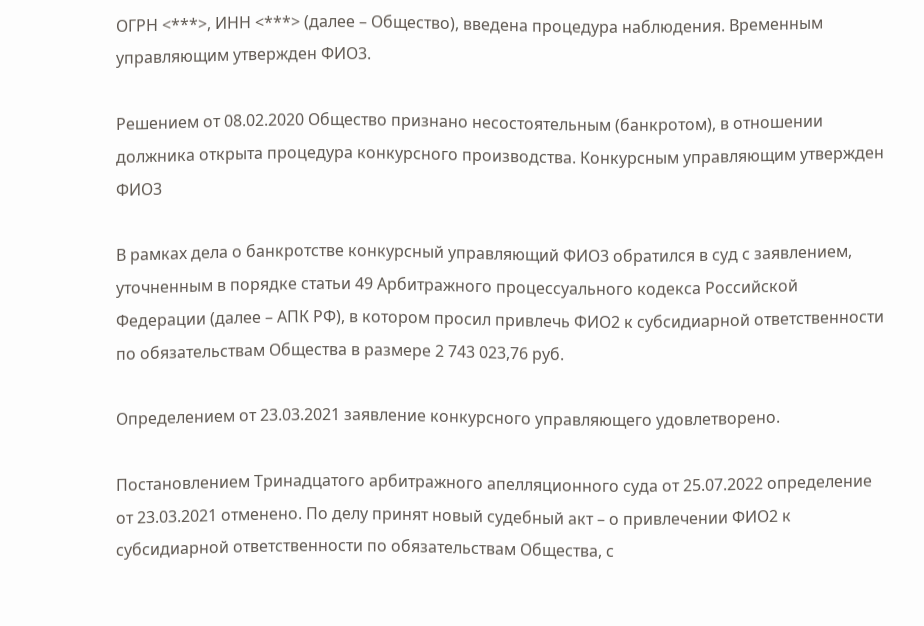ОГРН <***>, ИНН <***> (далее – Общество), введена процедура наблюдения. Временным управляющим утвержден ФИО3.

Решением от 08.02.2020 Общество признано несостоятельным (банкротом), в отношении должника открыта процедура конкурсного производства. Конкурсным управляющим утвержден ФИО3

В рамках дела о банкротстве конкурсный управляющий ФИО3 обратился в суд с заявлением, уточненным в порядке статьи 49 Арбитражного процессуального кодекса Российской Федерации (далее – АПК РФ), в котором просил привлечь ФИО2 к субсидиарной ответственности по обязательствам Общества в размере 2 743 023,76 руб.

Определением от 23.03.2021 заявление конкурсного управляющего удовлетворено.

Постановлением Тринадцатого арбитражного апелляционного суда от 25.07.2022 определение от 23.03.2021 отменено. По делу принят новый судебный акт – о привлечении ФИО2 к субсидиарной ответственности по обязательствам Общества, с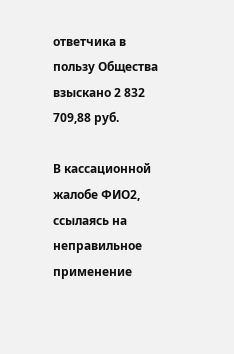ответчика в пользу Общества взыскано 2 832 709,88 руб.

В кассационной жалобе ФИО2, ссылаясь на неправильное применение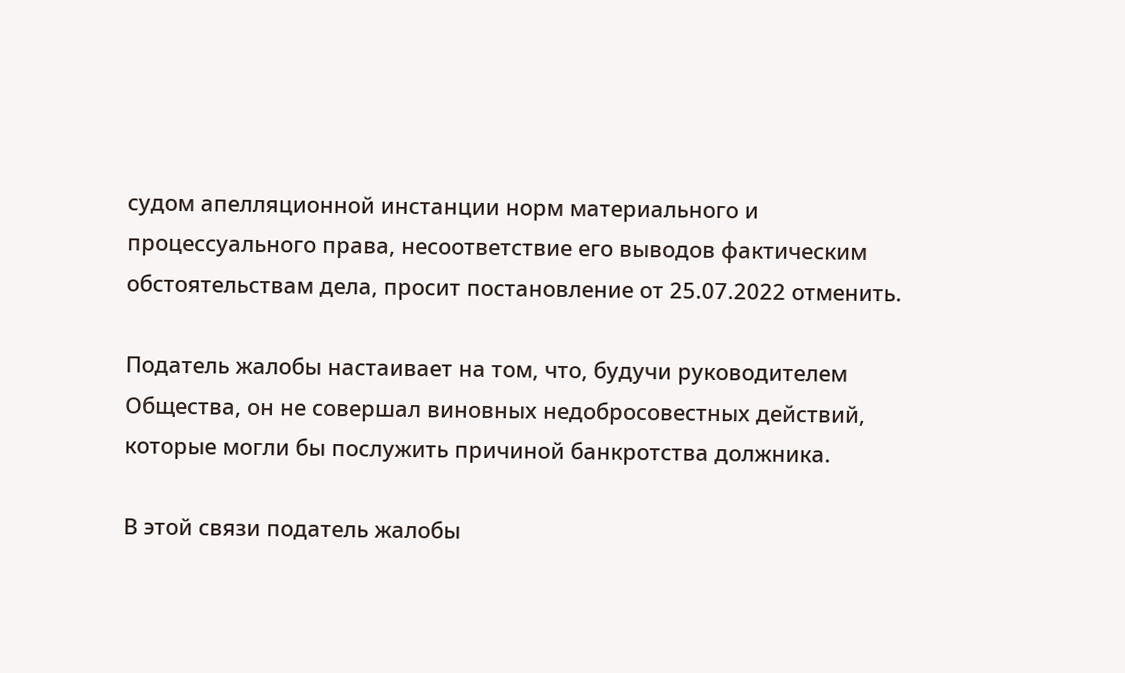судом апелляционной инстанции норм материального и процессуального права, несоответствие его выводов фактическим обстоятельствам дела, просит постановление от 25.07.2022 отменить.

Податель жалобы настаивает на том, что, будучи руководителем Общества, он не совершал виновных недобросовестных действий, которые могли бы послужить причиной банкротства должника.

В этой связи податель жалобы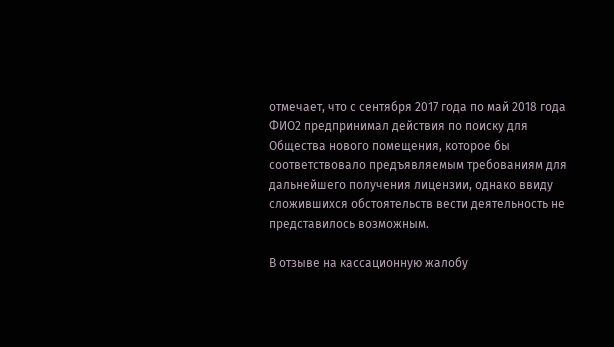отмечает, что с сентября 2017 года по май 2018 года ФИО2 предпринимал действия по поиску для Общества нового помещения, которое бы соответствовало предъявляемым требованиям для дальнейшего получения лицензии, однако ввиду сложившихся обстоятельств вести деятельность не представилось возможным.

В отзыве на кассационную жалобу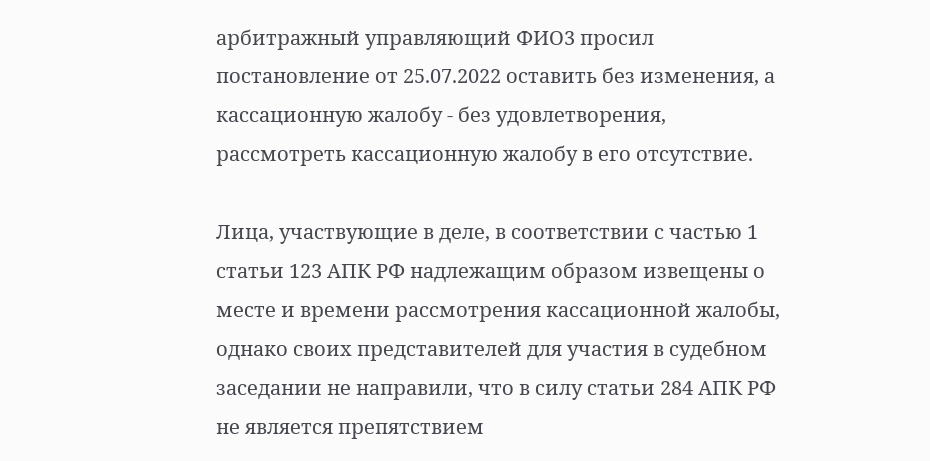арбитражный управляющий ФИО3 просил постановление от 25.07.2022 оставить без изменения, а кассационную жалобу - без удовлетворения, рассмотреть кассационную жалобу в его отсутствие.

Лица, участвующие в деле, в соответствии с частью 1 статьи 123 АПК РФ надлежащим образом извещены о месте и времени рассмотрения кассационной жалобы, однако своих представителей для участия в судебном заседании не направили, что в силу статьи 284 АПК РФ не является препятствием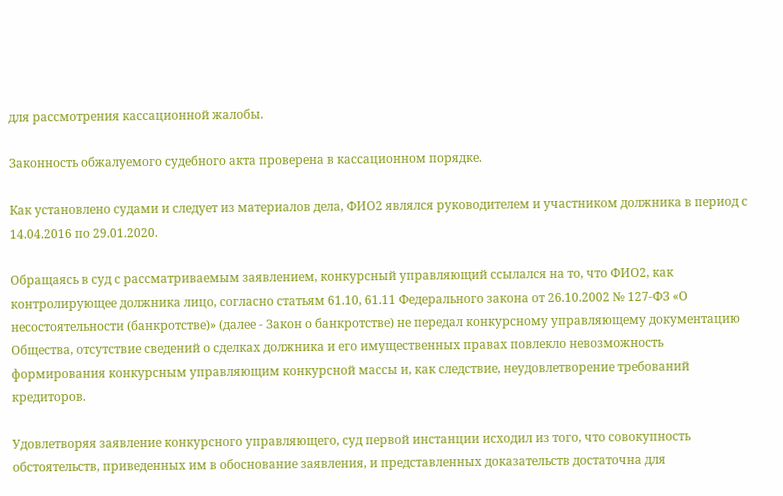для рассмотрения кассационной жалобы.

Законность обжалуемого судебного акта проверена в кассационном порядке.

Как установлено судами и следует из материалов дела, ФИО2 являлся руководителем и участником должника в период с 14.04.2016 по 29.01.2020.

Обращаясь в суд с рассматриваемым заявлением, конкурсный управляющий ссылался на то, что ФИО2, как контролирующее должника лицо, согласно статьям 61.10, 61.11 Федерального закона от 26.10.2002 № 127-ФЗ «О несостоятельности (банкротстве)» (далее - Закон о банкротстве) не передал конкурсному управляющему документацию Общества, отсутствие сведений о сделках должника и его имущественных правах повлекло невозможность формирования конкурсным управляющим конкурсной массы и, как следствие, неудовлетворение требований кредиторов.

Удовлетворяя заявление конкурсного управляющего, суд первой инстанции исходил из того, что совокупность обстоятельств, приведенных им в обоснование заявления, и представленных доказательств достаточна для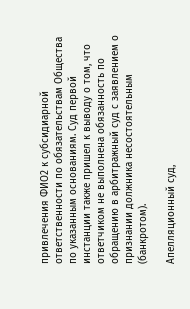привлечения ФИО2 к субсидиарной ответственности по обязательствам Общества по указанным основаниям. Суд первой инстанции также пришел к выводу о том, что ответчиком не выполнена обязанность по обращению в арбитражный суд с заявлением о признании должника несостоятельным (банкротом).

Апелляционный суд,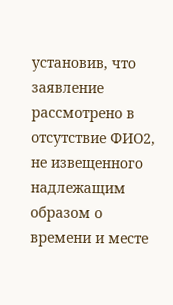установив, что заявление рассмотрено в отсутствие ФИО2, не извещенного надлежащим образом о времени и месте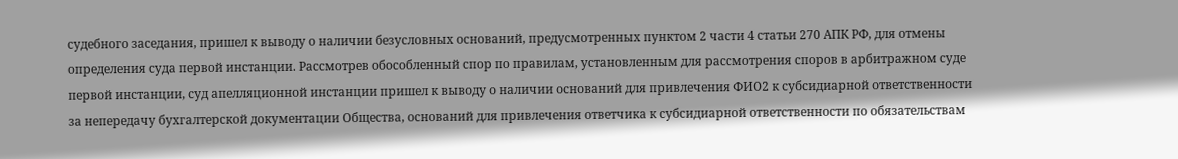судебного заседания, пришел к выводу о наличии безусловных оснований, предусмотренных пунктом 2 части 4 статьи 270 АПК РФ, для отмены определения суда первой инстанции. Рассмотрев обособленный спор по правилам, установленным для рассмотрения споров в арбитражном суде первой инстанции, суд апелляционной инстанции пришел к выводу о наличии оснований для привлечения ФИО2 к субсидиарной ответственности за непередачу бухгалтерской документации Общества, оснований для привлечения ответчика к субсидиарной ответственности по обязательствам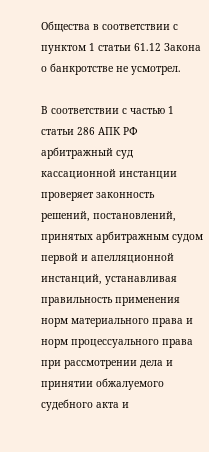Общества в соответствии с пунктом 1 статьи 61.12 Закона о банкротстве не усмотрел.

В соответствии с частью 1 статьи 286 АПК РФ арбитражный суд кассационной инстанции проверяет законность решений, постановлений, принятых арбитражным судом первой и апелляционной инстанций, устанавливая правильность применения норм материального права и норм процессуального права при рассмотрении дела и принятии обжалуемого судебного акта и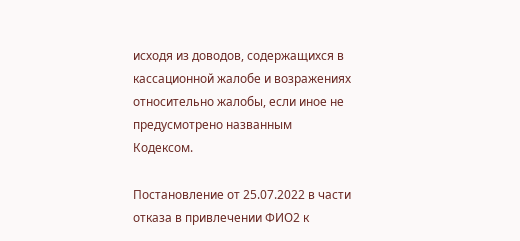исходя из доводов, содержащихся в кассационной жалобе и возражениях относительно жалобы, если иное не предусмотрено названным Кодексом.

Постановление от 25.07.2022 в части отказа в привлечении ФИО2 к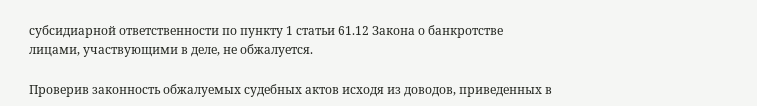субсидиарной ответственности по пункту 1 статьи 61.12 Закона о банкротстве лицами, участвующими в деле, не обжалуется.

Проверив законность обжалуемых судебных актов исходя из доводов, приведенных в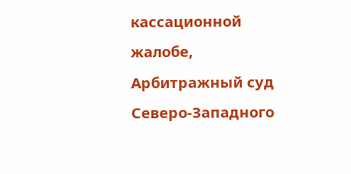кассационной жалобе, Арбитражный суд Северо-Западного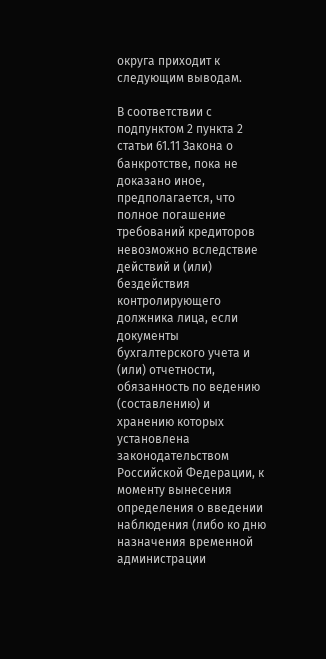округа приходит к следующим выводам.

В соответствии с подпунктом 2 пункта 2 статьи 61.11 Закона о банкротстве, пока не доказано иное, предполагается, что полное погашение требований кредиторов невозможно вследствие действий и (или) бездействия контролирующего должника лица, если документы бухгалтерского учета и (или) отчетности, обязанность по ведению (составлению) и хранению которых установлена законодательством Российской Федерации, к моменту вынесения определения о введении наблюдения (либо ко дню назначения временной администрации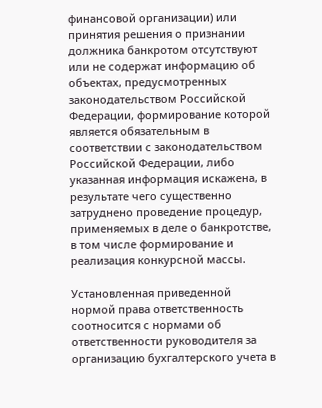финансовой организации) или принятия решения о признании должника банкротом отсутствуют или не содержат информацию об объектах, предусмотренных законодательством Российской Федерации, формирование которой является обязательным в соответствии с законодательством Российской Федерации, либо указанная информация искажена, в результате чего существенно затруднено проведение процедур, применяемых в деле о банкротстве, в том числе формирование и реализация конкурсной массы.

Установленная приведенной нормой права ответственность соотносится с нормами об ответственности руководителя за организацию бухгалтерского учета в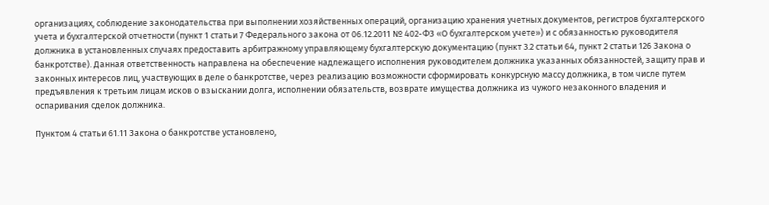организациях, соблюдение законодательства при выполнении хозяйственных операций, организацию хранения учетных документов, регистров бухгалтерского учета и бухгалтерской отчетности (пункт 1 статьи 7 Федерального закона от 06.12.2011 № 402-ФЗ «О бухгалтерском учете») и с обязанностью руководителя должника в установленных случаях предоставить арбитражному управляющему бухгалтерскую документацию (пункт 3.2 статьи 64, пункт 2 статьи 126 Закона о банкротстве). Данная ответственность направлена на обеспечение надлежащего исполнения руководителем должника указанных обязанностей, защиту прав и законных интересов лиц, участвующих в деле о банкротстве, через реализацию возможности сформировать конкурсную массу должника, в том числе путем предъявления к третьим лицам исков о взыскании долга, исполнении обязательств, возврате имущества должника из чужого незаконного владения и оспаривания сделок должника.

Пунктом 4 статьи 61.11 Закона о банкротстве установлено,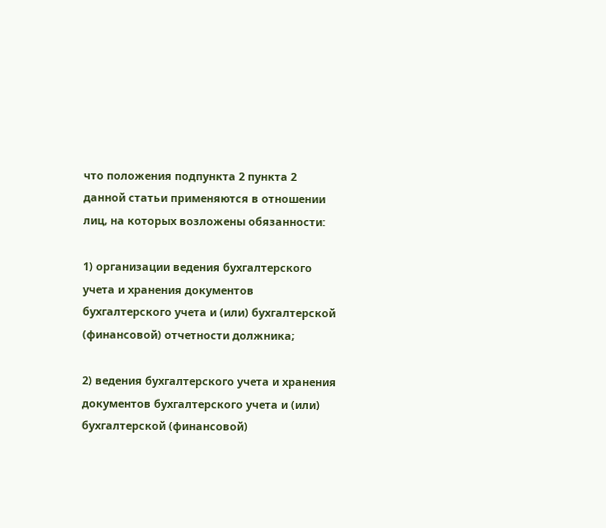что положения подпункта 2 пункта 2 данной статьи применяются в отношении лиц, на которых возложены обязанности:

1) организации ведения бухгалтерского учета и хранения документов бухгалтерского учета и (или) бухгалтерской (финансовой) отчетности должника;

2) ведения бухгалтерского учета и хранения документов бухгалтерского учета и (или) бухгалтерской (финансовой)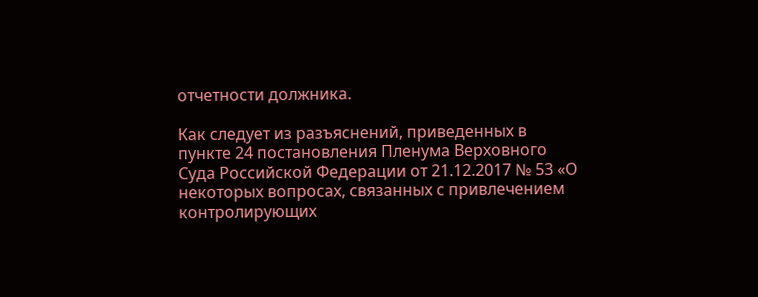отчетности должника.

Как следует из разъяснений, приведенных в пункте 24 постановления Пленума Верховного Суда Российской Федерации от 21.12.2017 № 53 «О некоторых вопросах, связанных с привлечением контролирующих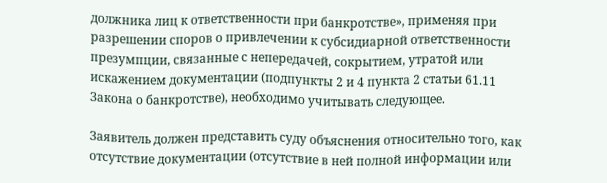должника лиц к ответственности при банкротстве», применяя при разрешении споров о привлечении к субсидиарной ответственности презумпции, связанные с непередачей, сокрытием, утратой или искажением документации (подпункты 2 и 4 пункта 2 статьи 61.11 Закона о банкротстве), необходимо учитывать следующее.

Заявитель должен представить суду объяснения относительно того, как отсутствие документации (отсутствие в ней полной информации или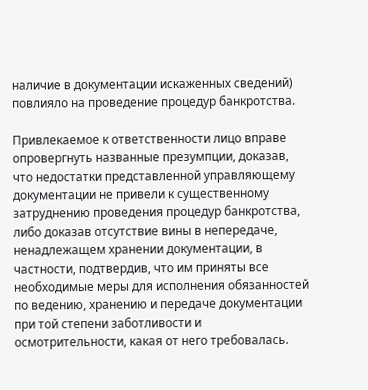наличие в документации искаженных сведений) повлияло на проведение процедур банкротства.

Привлекаемое к ответственности лицо вправе опровергнуть названные презумпции, доказав, что недостатки представленной управляющему документации не привели к существенному затруднению проведения процедур банкротства, либо доказав отсутствие вины в непередаче, ненадлежащем хранении документации, в частности, подтвердив, что им приняты все необходимые меры для исполнения обязанностей по ведению, хранению и передаче документации при той степени заботливости и осмотрительности, какая от него требовалась.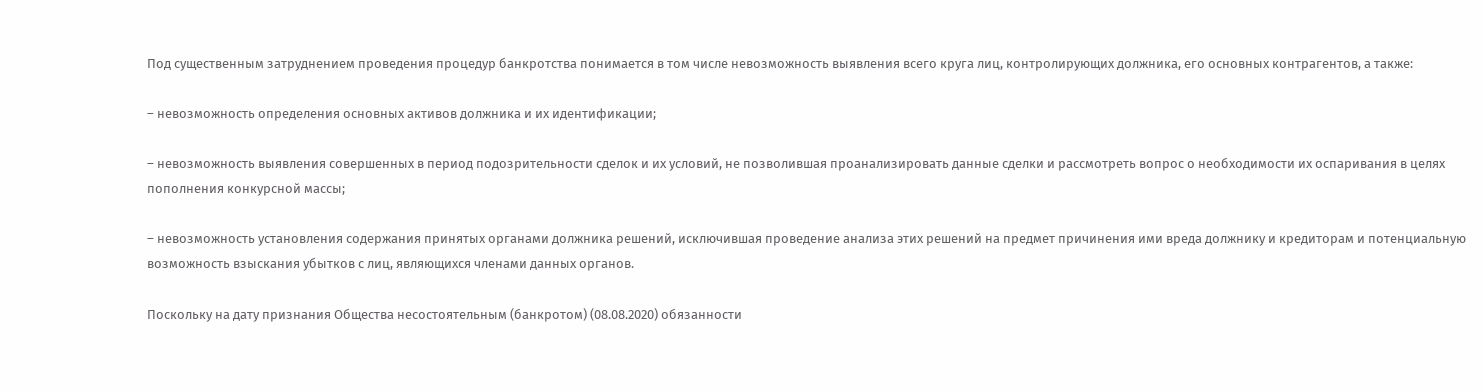Под существенным затруднением проведения процедур банкротства понимается в том числе невозможность выявления всего круга лиц, контролирующих должника, его основных контрагентов, а также:

– невозможность определения основных активов должника и их идентификации;

– невозможность выявления совершенных в период подозрительности сделок и их условий, не позволившая проанализировать данные сделки и рассмотреть вопрос о необходимости их оспаривания в целях пополнения конкурсной массы;

– невозможность установления содержания принятых органами должника решений, исключившая проведение анализа этих решений на предмет причинения ими вреда должнику и кредиторам и потенциальную возможность взыскания убытков с лиц, являющихся членами данных органов.

Поскольку на дату признания Общества несостоятельным (банкротом) (08.08.2020) обязанности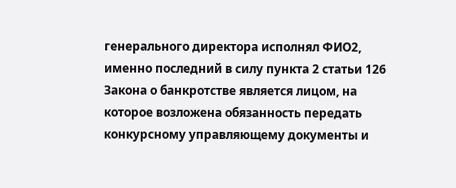генерального директора исполнял ФИО2, именно последний в силу пункта 2 статьи 126 Закона о банкротстве является лицом, на которое возложена обязанность передать конкурсному управляющему документы и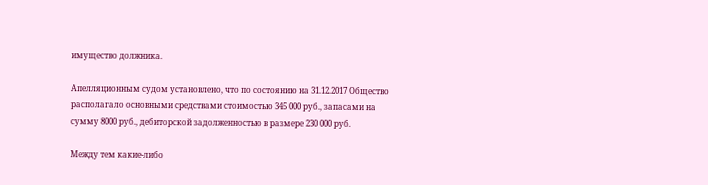имущество должника.

Апелляционным судом установлено, что по состоянию на 31.12.2017 Общество располагало основными средствами стоимостью 345 000 руб., запасами на сумму 8000 руб., дебиторской задолженностью в размере 230 000 руб.

Между тем какие-либо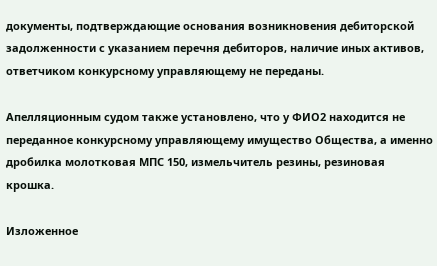документы, подтверждающие основания возникновения дебиторской задолженности с указанием перечня дебиторов, наличие иных активов, ответчиком конкурсному управляющему не переданы.

Апелляционным судом также установлено, что у ФИО2 находится не переданное конкурсному управляющему имущество Общества, а именно дробилка молотковая МПС 150, измельчитель резины, резиновая крошка.

Изложенное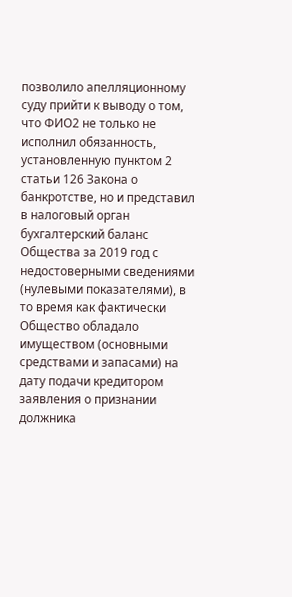позволило апелляционному суду прийти к выводу о том, что ФИО2 не только не исполнил обязанность, установленную пунктом 2 статьи 126 Закона о банкротстве, но и представил в налоговый орган бухгалтерский баланс Общества за 2019 год с недостоверными сведениями (нулевыми показателями), в то время как фактически Общество обладало имуществом (основными средствами и запасами) на дату подачи кредитором заявления о признании должника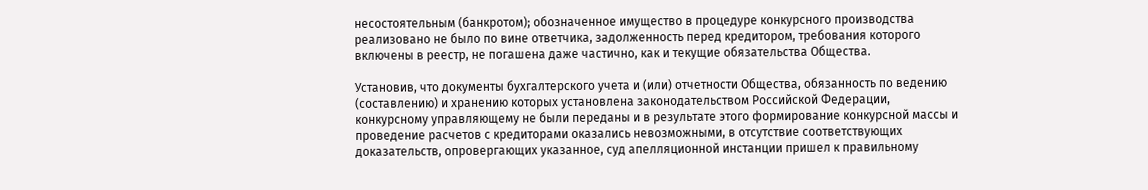несостоятельным (банкротом); обозначенное имущество в процедуре конкурсного производства реализовано не было по вине ответчика, задолженность перед кредитором, требования которого включены в реестр, не погашена даже частично, как и текущие обязательства Общества.

Установив, что документы бухгалтерского учета и (или) отчетности Общества, обязанность по ведению (составлению) и хранению которых установлена законодательством Российской Федерации, конкурсному управляющему не были переданы и в результате этого формирование конкурсной массы и проведение расчетов с кредиторами оказались невозможными, в отсутствие соответствующих доказательств, опровергающих указанное, суд апелляционной инстанции пришел к правильному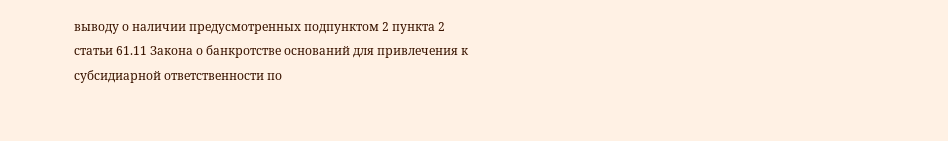выводу о наличии предусмотренных подпунктом 2 пункта 2 статьи 61.11 Закона о банкротстве оснований для привлечения к субсидиарной ответственности по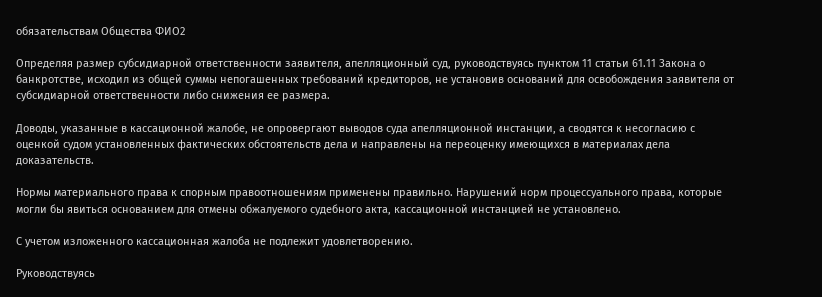обязательствам Общества ФИО2

Определяя размер субсидиарной ответственности заявителя, апелляционный суд, руководствуясь пунктом 11 статьи 61.11 Закона о банкротстве, исходил из общей суммы непогашенных требований кредиторов, не установив оснований для освобождения заявителя от субсидиарной ответственности либо снижения ее размера.

Доводы, указанные в кассационной жалобе, не опровергают выводов суда апелляционной инстанции, а сводятся к несогласию с оценкой судом установленных фактических обстоятельств дела и направлены на переоценку имеющихся в материалах дела доказательств.

Нормы материального права к спорным правоотношениям применены правильно. Нарушений норм процессуального права, которые могли бы явиться основанием для отмены обжалуемого судебного акта, кассационной инстанцией не установлено.

С учетом изложенного кассационная жалоба не подлежит удовлетворению.

Руководствуясь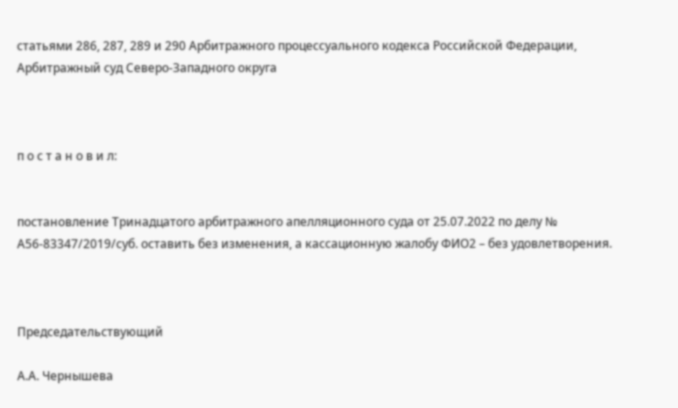статьями 286, 287, 289 и 290 Арбитражного процессуального кодекса Российской Федерации, Арбитражный суд Северо-Западного округа



п о с т а н о в и л:


постановление Тринадцатого арбитражного апелляционного суда от 25.07.2022 по делу № А56-83347/2019/суб. оставить без изменения, а кассационную жалобу ФИО2 – без удовлетворения.



Председательствующий

А.А. Чернышева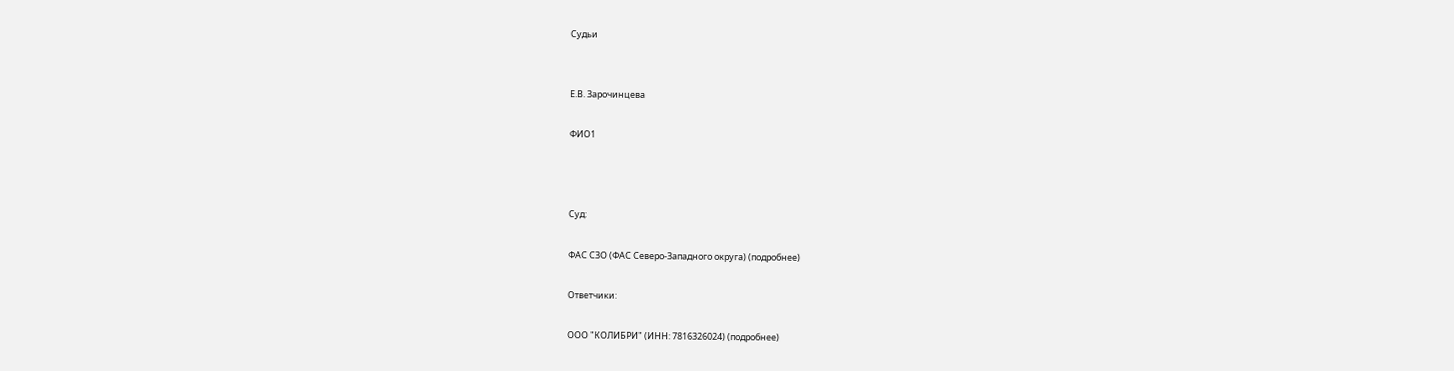Судьи


Е.В. Зарочинцева

ФИО1



Суд:

ФАС СЗО (ФАС Северо-Западного округа) (подробнее)

Ответчики:

ООО "КОЛИБРИ" (ИНН: 7816326024) (подробнее)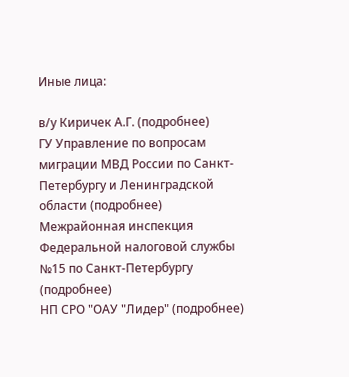Иные лица:

в/у Киричек А.Г. (подробнее)
ГУ Управление по вопросам миграции МВД России по Санкт-Петербургу и Ленинградской области (подробнее)
Межрайонная инспекция Федеральной налоговой службы №15 по Санкт-Петербургу (подробнее)
НП СРО "ОАУ "Лидер" (подробнее)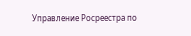Управление Росреестра по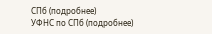СПб (подробнее)
УФНС по СПб (подробнее)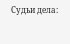Судьи дела: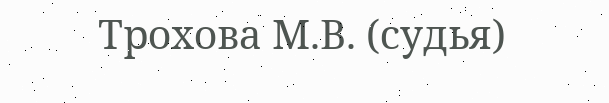Трохова М.В. (судья)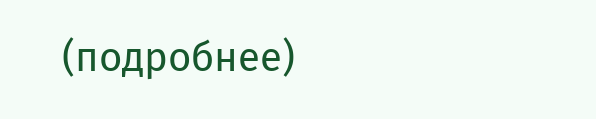(подробнее)